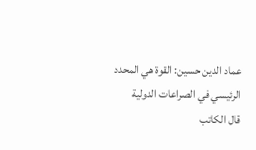عماد الدين حسين: القوة هي المحدد الرئيسي في الصراعات الدولية
قال الكاتب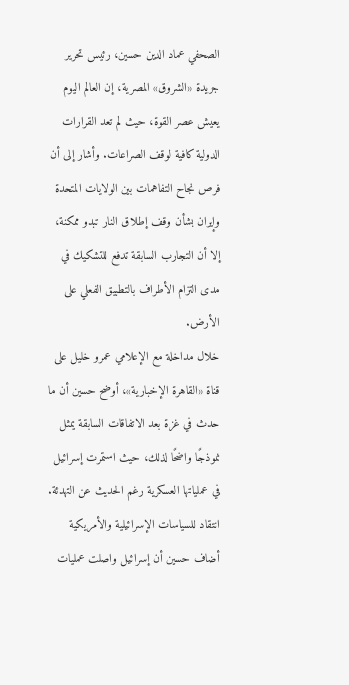الصحفي عماد الدين حسين، رئيس تحرير جريدة «الشروق» المصرية، إن العالم اليوم يعيش عصر القوة، حيث لم تعد القرارات الدولية كافية لوقف الصراعات. وأشار إلى أن فرص نجاح التفاهمات بين الولايات المتحدة وإيران بشأن وقف إطلاق النار تبدو ممكنة، إلا أن التجارب السابقة تدفع للتشكيك في مدى التزام الأطراف بالتطبيق الفعلي على الأرض.
خلال مداخلة مع الإعلامي عمرو خليل على قناة «القاهرة الإخبارية»، أوضح حسين أن ما حدث في غزة بعد الاتفاقات السابقة يمثل نموذجًا واضحًا لذلك، حيث استمرت إسرائيل في عملياتها العسكرية رغم الحديث عن التهدئة.
انتقاد للسياسات الإسرائيلية والأمريكية
أضاف حسين أن إسرائيل واصلت عمليات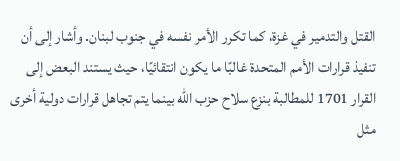القتل والتدمير في غزة، كما تكرر الأمر نفسه في جنوب لبنان. وأشار إلى أن تنفيذ قرارات الأمم المتحدة غالبًا ما يكون انتقائيًا، حيث يستند البعض إلى القرار 1701 للمطالبة بنزع سلاح حزب الله بينما يتم تجاهل قرارات دولية أخرى مثل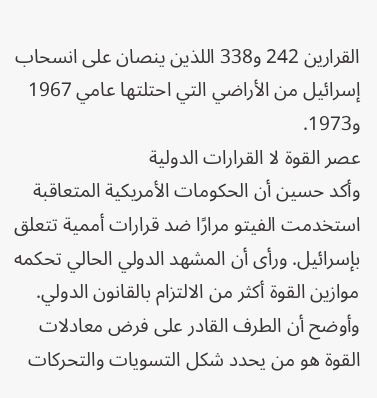القرارين 242 و338 اللذين ينصان على انسحاب إسرائيل من الأراضي التي احتلتها عامي 1967 و1973.
عصر القوة لا القرارات الدولية
وأكد حسين أن الحكومات الأمريكية المتعاقبة استخدمت الفيتو مرارًا ضد قرارات أممية تتعلق بإسرائيل. ورأى أن المشهد الدولي الحالي تحكمه موازين القوة أكثر من الالتزام بالقانون الدولي. وأوضح أن الطرف القادر على فرض معادلات القوة هو من يحدد شكل التسويات والتحركات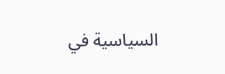السياسية في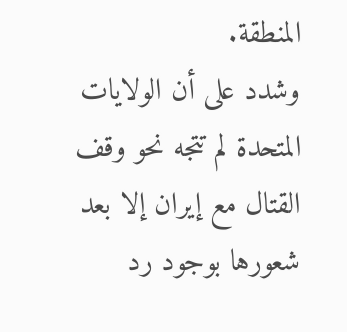المنطقة.
وشدد على أن الولايات المتحدة لم تتجه نحو وقف القتال مع إيران إلا بعد شعورها بوجود رد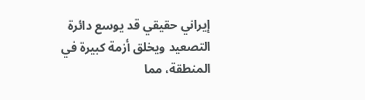إيراني حقيقي قد يوسع دائرة التصعيد ويخلق أزمة كبيرة في المنطقة، مما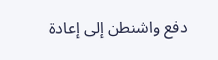دفع واشنطن إلى إعادة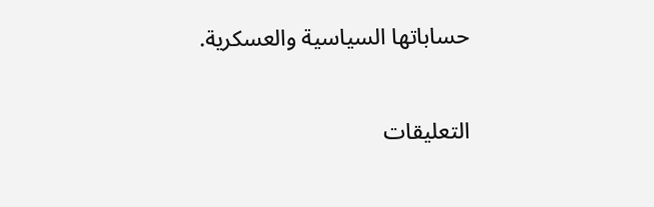حساباتها السياسية والعسكرية.


التعليقات